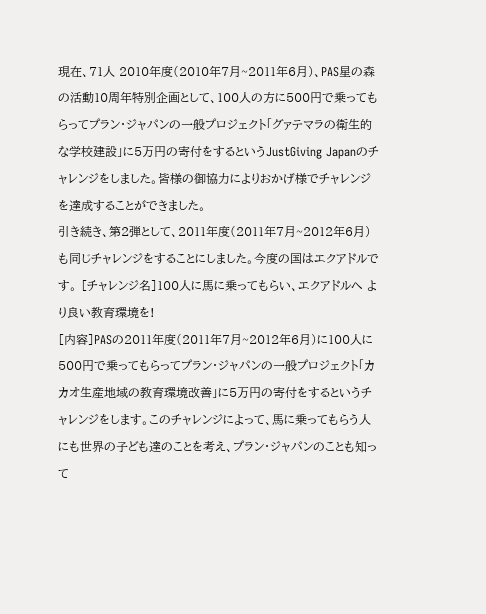現在、71人 2010年度(2010年7月~2011年6月)、PAS星の森の活動10周年特別企画として、100人の方に500円で乗ってもらってプラン・ジャパンの一般プロジェクト「グァテマラの衛生的な学校建設」に5万円の寄付をするというJustGiving Japanのチャレンジをしました。皆様の御協力によりおかげ様でチャレンジを達成することができました。
引き続き、第2弾として、2011年度(2011年7月~2012年6月)も同じチャレンジをすることにしました。今度の国はエクアドルです。 [チャレンジ名]100人に馬に乗ってもらい、エクアドルへ より良い教育環境を!
[内容]PASの2011年度(2011年7月~2012年6月)に100人に500円で乗ってもらってプラン・ジャパンの一般プロジェクト「カカオ生産地域の教育環境改善」に5万円の寄付をするというチャレンジをします。このチャレンジによって、馬に乗ってもらう人にも世界の子ども達のことを考え、プラン・ジャパンのことも知って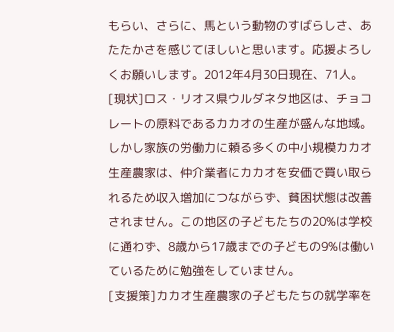もらい、さらに、馬という動物のすばらしさ、あたたかさを感じてほしいと思います。応援よろしくお願いします。2012年4月30日現在、71人。
[現状]ロス・リオス県ウルダネタ地区は、チョコレートの原料であるカカオの生産が盛んな地域。しかし家族の労働力に頼る多くの中小規模カカオ生産農家は、仲介業者にカカオを安価で買い取られるため収入増加につながらず、貧困状態は改善されません。この地区の子どもたちの20%は学校に通わず、8歳から17歳までの子どもの9%は働いているために勉強をしていません。
[支援策]カカオ生産農家の子どもたちの就学率を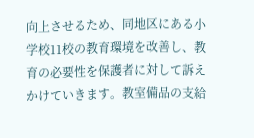向上させるため、同地区にある小学校11校の教育環境を改善し、教育の必要性を保護者に対して訴えかけていきます。教室備品の支給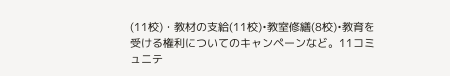(11校)・教材の支給(11校)•教室修繕(8校)•教育を受ける権利についてのキャンペーンなど。11コミュニテ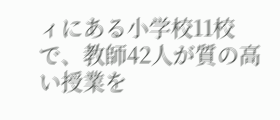ィにある小学校11校で、教師42人が質の高い授業を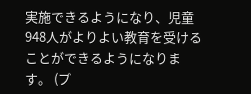実施できるようになり、児童948人がよりよい教育を受けることができるようになります。 (プ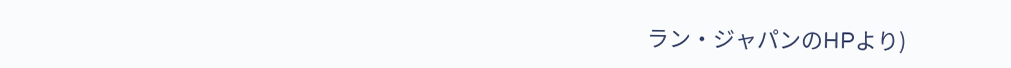ラン・ジャパンのHPより)